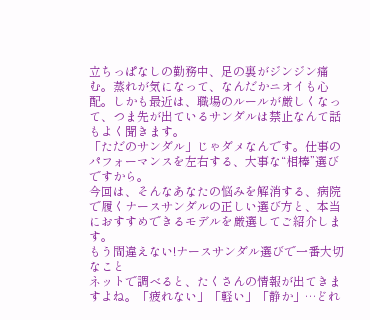立ちっぱなしの勤務中、足の裏がジンジン痛む。蒸れが気になって、なんだかニオイも心配。しかも最近は、職場のルールが厳しくなって、つま先が出ているサンダルは禁止なんて話もよく聞きます。
「ただのサンダル」じゃダメなんです。仕事のパフォーマンスを左右する、大事な“相棒”選びですから。
今回は、そんなあなたの悩みを解消する、病院で履くナースサンダルの正しい選び方と、本当におすすめできるモデルを厳選してご紹介します。
もう間違えない!ナースサンダル選びで一番大切なこと
ネットで調べると、たくさんの情報が出てきますよね。「疲れない」「軽い」「静か」…どれ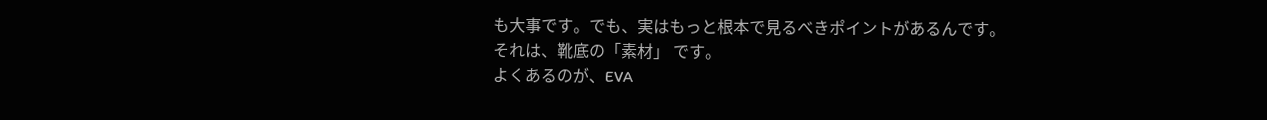も大事です。でも、実はもっと根本で見るべきポイントがあるんです。
それは、靴底の「素材」 です。
よくあるのが、EVA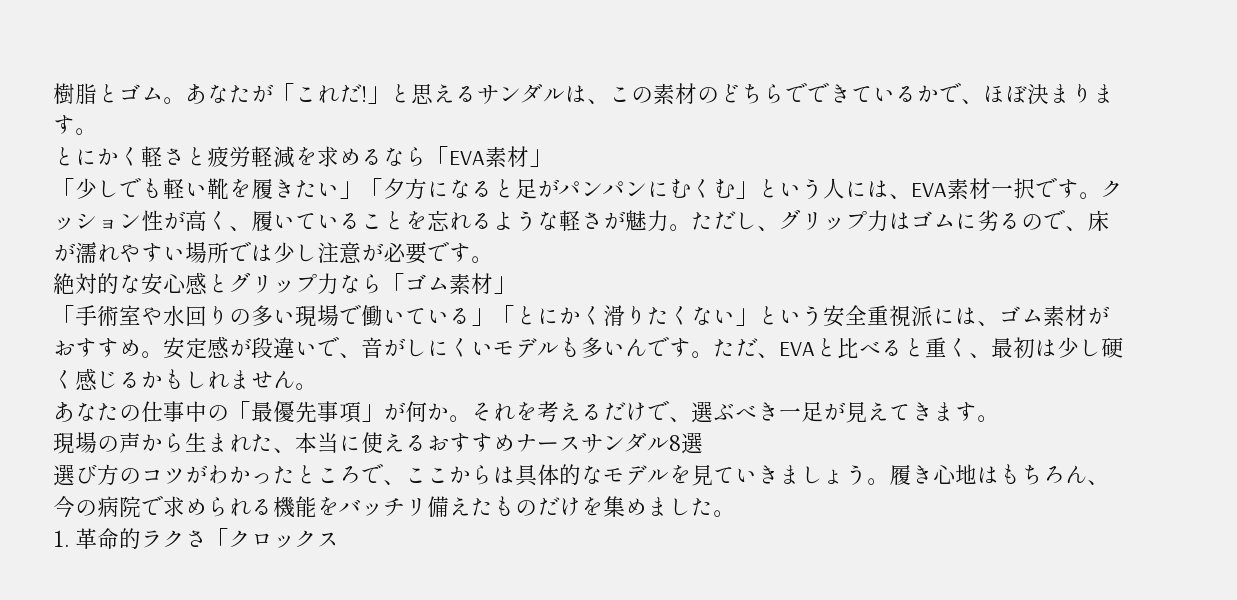樹脂とゴム。あなたが「これだ!」と思えるサンダルは、この素材のどちらでできているかで、ほぼ決まります。
とにかく軽さと疲労軽減を求めるなら「EVA素材」
「少しでも軽い靴を履きたい」「夕方になると足がパンパンにむくむ」という人には、EVA素材一択です。クッション性が高く、履いていることを忘れるような軽さが魅力。ただし、グリップ力はゴムに劣るので、床が濡れやすい場所では少し注意が必要です。
絶対的な安心感とグリップ力なら「ゴム素材」
「手術室や水回りの多い現場で働いている」「とにかく滑りたくない」という安全重視派には、ゴム素材がおすすめ。安定感が段違いで、音がしにくいモデルも多いんです。ただ、EVAと比べると重く、最初は少し硬く感じるかもしれません。
あなたの仕事中の「最優先事項」が何か。それを考えるだけで、選ぶべき一足が見えてきます。
現場の声から生まれた、本当に使えるおすすめナースサンダル8選
選び方のコツがわかったところで、ここからは具体的なモデルを見ていきましょう。履き心地はもちろん、今の病院で求められる機能をバッチリ備えたものだけを集めました。
1. 革命的ラクさ「クロックス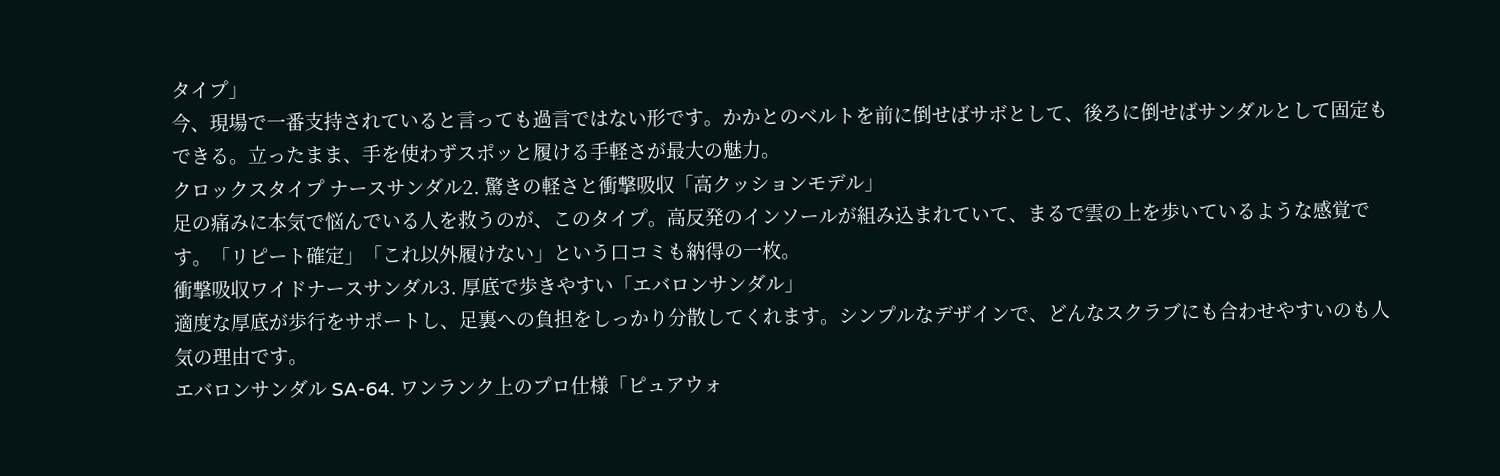タイプ」
今、現場で一番支持されていると言っても過言ではない形です。かかとのベルトを前に倒せばサボとして、後ろに倒せばサンダルとして固定もできる。立ったまま、手を使わずスポッと履ける手軽さが最大の魅力。
クロックスタイプ ナースサンダル2. 驚きの軽さと衝撃吸収「高クッションモデル」
足の痛みに本気で悩んでいる人を救うのが、このタイプ。高反発のインソールが組み込まれていて、まるで雲の上を歩いているような感覚です。「リピート確定」「これ以外履けない」という口コミも納得の一枚。
衝撃吸収ワイドナースサンダル3. 厚底で歩きやすい「エバロンサンダル」
適度な厚底が歩行をサポートし、足裏への負担をしっかり分散してくれます。シンプルなデザインで、どんなスクラブにも合わせやすいのも人気の理由です。
エバロンサンダル SA-64. ワンランク上のプロ仕様「ピュアウォ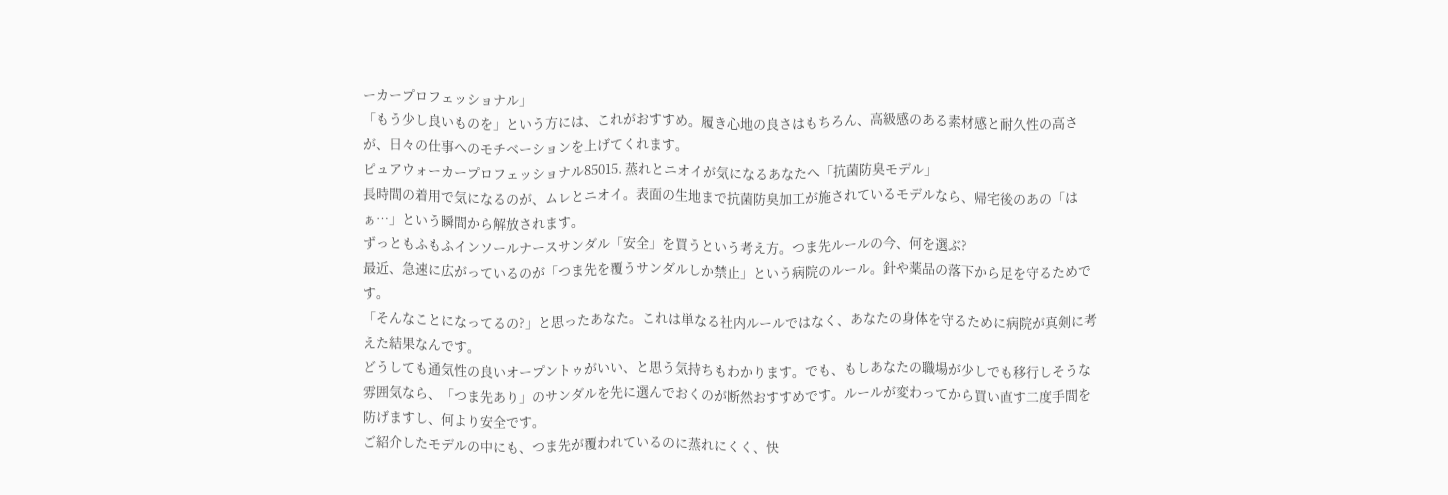ーカープロフェッショナル」
「もう少し良いものを」という方には、これがおすすめ。履き心地の良さはもちろん、高級感のある素材感と耐久性の高さが、日々の仕事へのモチベーションを上げてくれます。
ピュアウォーカープロフェッショナル85015. 蒸れとニオイが気になるあなたへ「抗菌防臭モデル」
長時間の着用で気になるのが、ムレとニオイ。表面の生地まで抗菌防臭加工が施されているモデルなら、帰宅後のあの「はぁ…」という瞬間から解放されます。
ずっともふもふインソールナースサンダル「安全」を買うという考え方。つま先ルールの今、何を選ぶ?
最近、急速に広がっているのが「つま先を覆うサンダルしか禁止」という病院のルール。針や薬品の落下から足を守るためです。
「そんなことになってるの?」と思ったあなた。これは単なる社内ルールではなく、あなたの身体を守るために病院が真剣に考えた結果なんです。
どうしても通気性の良いオープントゥがいい、と思う気持ちもわかります。でも、もしあなたの職場が少しでも移行しそうな雰囲気なら、「つま先あり」のサンダルを先に選んでおくのが断然おすすめです。ルールが変わってから買い直す二度手間を防げますし、何より安全です。
ご紹介したモデルの中にも、つま先が覆われているのに蒸れにくく、快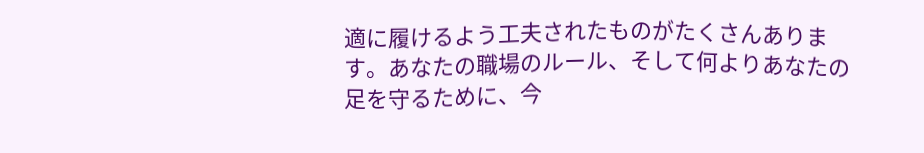適に履けるよう工夫されたものがたくさんあります。あなたの職場のルール、そして何よりあなたの足を守るために、今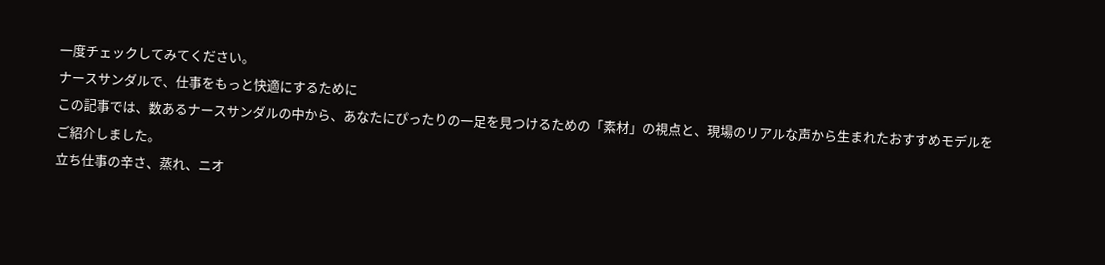一度チェックしてみてください。
ナースサンダルで、仕事をもっと快適にするために
この記事では、数あるナースサンダルの中から、あなたにぴったりの一足を見つけるための「素材」の視点と、現場のリアルな声から生まれたおすすめモデルをご紹介しました。
立ち仕事の辛さ、蒸れ、ニオ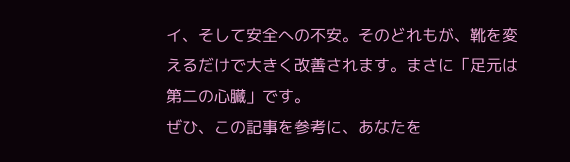イ、そして安全への不安。そのどれもが、靴を変えるだけで大きく改善されます。まさに「足元は第二の心臓」です。
ぜひ、この記事を参考に、あなたを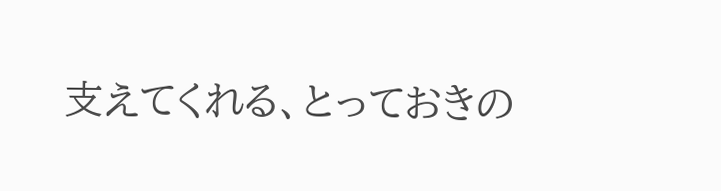支えてくれる、とっておきの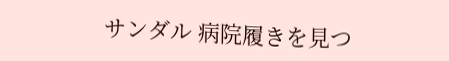サンダル 病院履きを見つ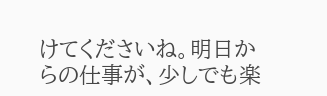けてくださいね。明日からの仕事が、少しでも楽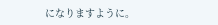になりますように。